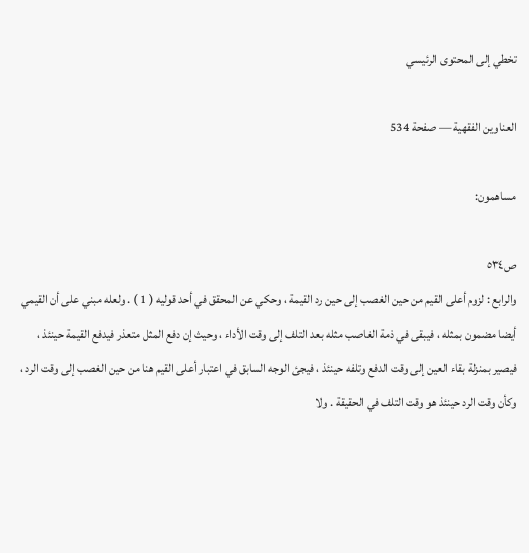تخطي إلى المحتوى الرئيسي

العناوين الفقهية — صفحة 534

مساهمون:

ص٥٣٤
والرابع : لزوم أعلى القيم من حين الغصب إلى حين رد القيمة ، وحكي عن المحقق في أحد قوليه ( 1 ) . ولعله مبني على أن القيمي أيضا مضمون بمثله ، فيبقى في ذمة الغاصب مثله بعد التلف إلى وقت الأداء ، وحيث إن دفع المثل متعذر فيدفع القيمة حينئذ ، فيصير بمنزلة بقاء العين إلى وقت الدفع وتلفه حينئذ ، فيجئ الوجه السابق في اعتبار أعلى القيم هنا من حين الغصب إلى وقت الرد ، وكأن وقت الرد حينئذ هو وقت التلف في الحقيقة . ولا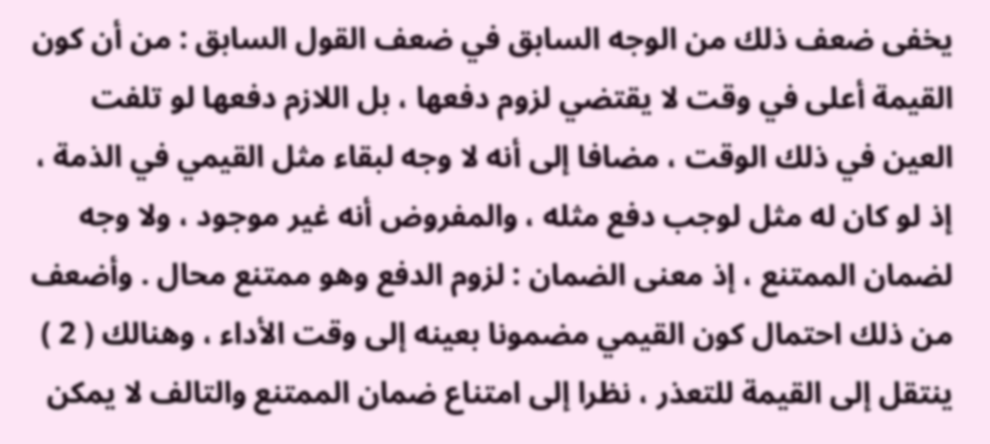يخفى ضعف ذلك من الوجه السابق في ضعف القول السابق : من أن كون القيمة أعلى في وقت لا يقتضي لزوم دفعها ، بل اللازم دفعها لو تلفت العين في ذلك الوقت ، مضافا إلى أنه لا وجه لبقاء مثل القيمي في الذمة ، إذ لو كان له مثل لوجب دفع مثله ، والمفروض أنه غير موجود ، ولا وجه لضمان الممتنع ، إذ معنى الضمان : لزوم الدفع وهو ممتنع محال . وأضعف من ذلك احتمال كون القيمي مضمونا بعينه إلى وقت الأداء ، وهنالك ( 2 ) ينتقل إلى القيمة للتعذر ، نظرا إلى امتناع ضمان الممتنع والتالف لا يمكن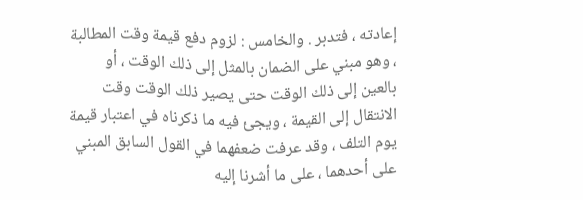إعادته ، فتدبر . والخامس : لزوم دفع قيمة وقت المطالبة ، وهو مبني على الضمان بالمثل إلى ذلك الوقت ، أو بالعين إلى ذلك الوقت حتى يصير ذلك الوقت وقت الانتقال إلى القيمة ، ويجئ فيه ما ذكرناه في اعتبار قيمة يوم التلف ، وقد عرفت ضعفهما في القول السابق المبني على أحدهما ، على ما أشرنا إليه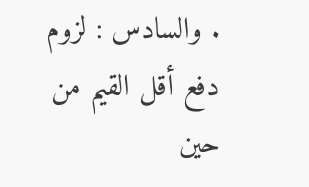. والسادس : لزوم دفع أقل القيم من حين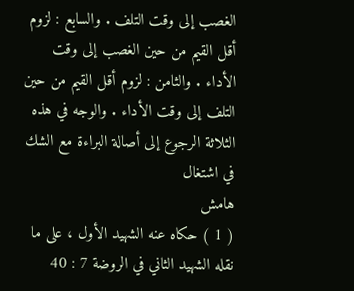الغصب إلى وقت التلف . والسابع : لزوم أقل القيم من حين الغصب إلى وقت الأداء . والثامن : لزوم أقل القيم من حين التلف إلى وقت الأداء . والوجه في هذه الثلاثة الرجوع إلى أصالة البراءة مع الشك في اشتغال
هامش
( 1 ) حكاه عنه الشهيد الأول ، على ما نقله الشهيد الثاني في الروضة 7 : 40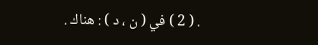. ( 2 ) في ( ن ، د ) : هناك .